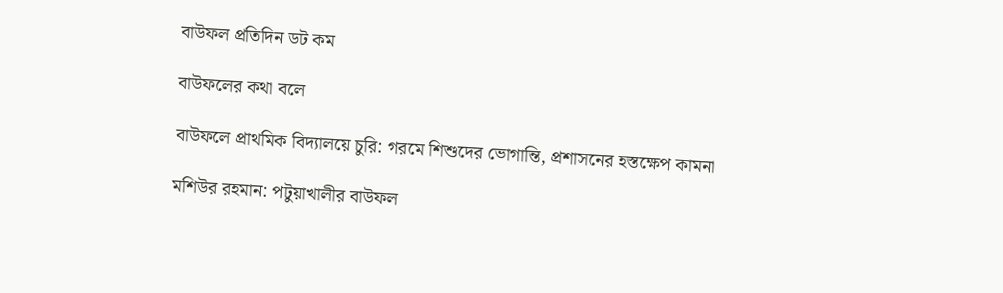বাউফল প্রতিদিন ডট কম

বাউফলের কথা বলে

বাউফলে প্রাথমিক বিদ্যালয়ে চুরি: গরমে শিশুদের ভোগান্তি, প্রশাসনের হস্তক্ষেপ কামনা

মশিউর রহমান: পটুয়াখালীর বাউফল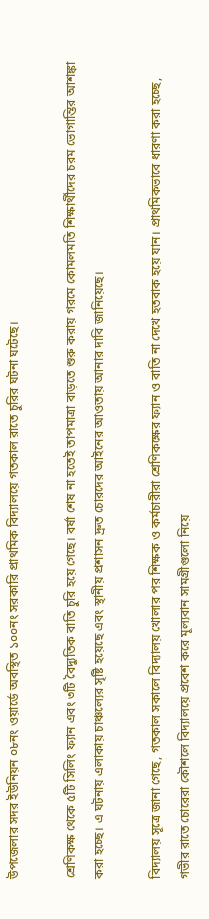উপজেলার সদর ইউনিয়ন ০৮নং ওয়ার্ডে অবস্থিত ১০০নং সরকারি প্রাথমিক বিদ্যালয়ে গতকাল রাতে চুরির ঘটনা ঘটেছে।

শ্রেণিকক্ষ থেকে ৫টি সিলিং ফ্যান এবং ৩টি বৈদ্যুতিক বাতি চুরি হয়ে গেছে। বর্ষা শেষ না হতেই তাপমাত্রা বাড়তে শুরু করায় গরমে কোমলমতি শিক্ষার্থীদের চরম ভোগান্তির আশঙ্কা করা হচ্ছে। এ ঘটনায় এলাকায় চাঞ্চল্যের সৃষ্টি হয়েছে এবং স্থানীয় প্রশাসন দ্রুত চোরদের আইনের আওতায় আনার দাবি জানিয়েছে।

বিদ্যালয় সূত্রে জানা গেছে, গতকাল সকালে বিদ্যালয় খোলার পর শিক্ষক ও কর্মচারীরা শ্রেণিকক্ষের ফ্যান ও বাতি না দেখে হতবাক হয়ে যান। প্রাথমিকভাবে ধারণা করা হচ্ছে, গভীর রাতে চোরেরা কৌশলে বিদ্যালয়ে প্রবেশ করে মূল্যবান সামগ্রীগুলো নিয়ে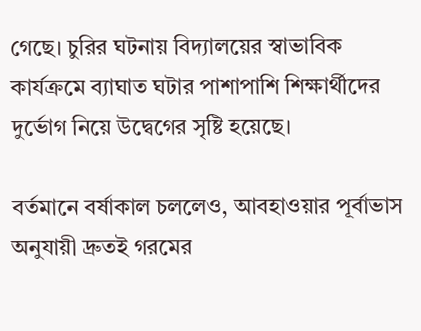গেছে। চুরির ঘটনায় বিদ্যালয়ের স্বাভাবিক কার্যক্রমে ব্যাঘাত ঘটার পাশাপাশি শিক্ষার্থীদের দুর্ভোগ নিয়ে উদ্বেগের সৃষ্টি হয়েছে।

বর্তমানে বর্ষাকাল চললেও, আবহাওয়ার পূর্বাভাস অনুযায়ী দ্রুতই গরমের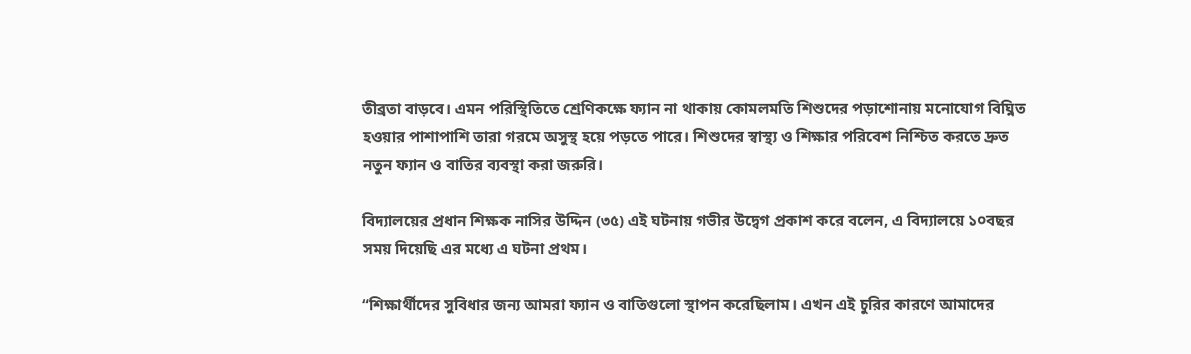তীব্রতা বাড়বে। এমন পরিস্থিতিতে শ্রেণিকক্ষে ফ্যান না থাকায় কোমলমতি শিশুদের পড়াশোনায় মনোযোগ বিঘ্নিত হওয়ার পাশাপাশি তারা গরমে অসুস্থ হয়ে পড়তে পারে। শিশুদের স্বাস্থ্য ও শিক্ষার পরিবেশ নিশ্চিত করতে দ্রুত নতুন ফ্যান ও বাতির ব্যবস্থা করা জরুরি।

বিদ্যালয়ের প্রধান শিক্ষক নাসির উদ্দিন (৩৫) এই ঘটনায় গভীর উদ্বেগ প্রকাশ করে বলেন, এ বিদ্যালয়ে ১০বছর সময় দিয়েছি এর মধ্যে এ ঘটনা প্রথম।

“শিক্ষার্থীদের সুবিধার জন্য আমরা ফ্যান ও বাতিগুলো স্থাপন করেছিলাম। এখন এই চুরির কারণে আমাদের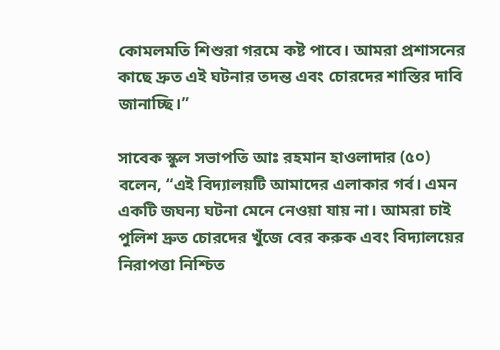কোমলমতি শিশুরা গরমে কষ্ট পাবে। আমরা প্রশাসনের কাছে দ্রুত এই ঘটনার তদন্ত এবং চোরদের শাস্তির দাবি জানাচ্ছি।”

সাবেক স্কুল সভাপতি আঃ রহমান হাওলাদার (৫০) বলেন, “এই বিদ্যালয়টি আমাদের এলাকার গর্ব। এমন একটি জঘন্য ঘটনা মেনে নেওয়া যায় না। আমরা চাই পুলিশ দ্রুত চোরদের খুঁজে বের করুক এবং বিদ্যালয়ের নিরাপত্তা নিশ্চিত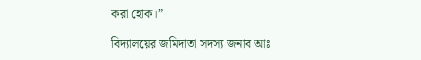করা হোক।”

বিদ্যালয়ের জমিদাতা সদস্য জনাব আঃ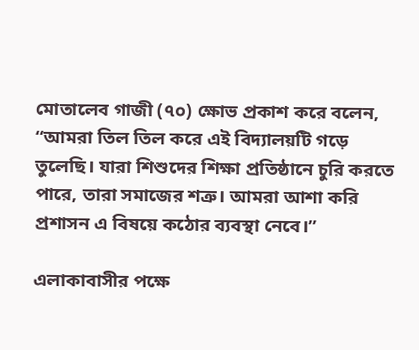মোতালেব গাজী (৭০) ক্ষোভ প্রকাশ করে বলেন, “আমরা তিল তিল করে এই বিদ্যালয়টি গড়ে তুলেছি। যারা শিশুদের শিক্ষা প্রতিষ্ঠানে চুরি করতে পারে, তারা সমাজের শত্রু। আমরা আশা করি প্রশাসন এ বিষয়ে কঠোর ব্যবস্থা নেবে।”

এলাকাবাসীর পক্ষে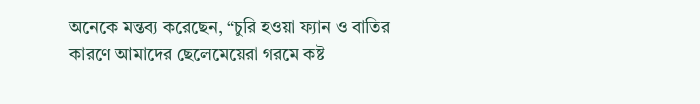অনেকে মন্তব্য করেছেন, “চুরি হওয়া ফ্যান ও বাতির কারণে আমাদের ছেলেমেয়েরা গরমে কষ্ট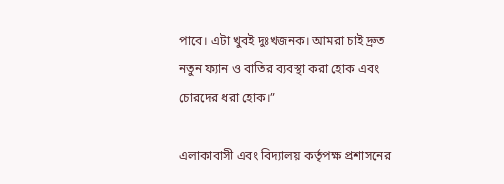পাবে। এটা খুবই দুঃখজনক। আমরা চাই দ্রুত নতুন ফ্যান ও বাতির ব্যবস্থা করা হোক এবং চোরদের ধরা হোক।”

এলাকাবাসী এবং বিদ্যালয় কর্তৃপক্ষ প্রশাসনের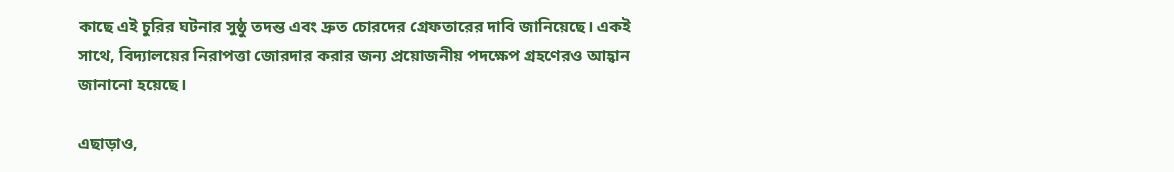কাছে এই চুরির ঘটনার সুষ্ঠু তদন্ত এবং দ্রুত চোরদের গ্রেফতারের দাবি জানিয়েছে। একই সাথে, বিদ্যালয়ের নিরাপত্তা জোরদার করার জন্য প্রয়োজনীয় পদক্ষেপ গ্রহণেরও আহ্বান জানানো হয়েছে।

এছাড়াও,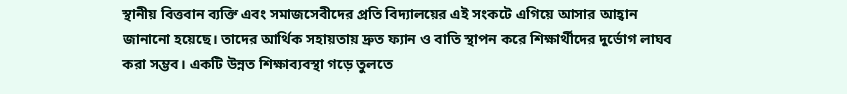স্থানীয় বিত্তবান ব্যক্তি এবং সমাজসেবীদের প্রতি বিদ্যালয়ের এই সংকটে এগিয়ে আসার আহ্বান জানানো হয়েছে। তাদের আর্থিক সহায়তায় দ্রুত ফ্যান ও বাতি স্থাপন করে শিক্ষার্থীদের দুর্ভোগ লাঘব করা সম্ভব। একটি উন্নত শিক্ষাব্যবস্থা গড়ে তুলতে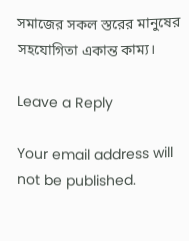সমাজের সকল স্তরের মানুষের সহযোগিতা একান্ত কাম্য।

Leave a Reply

Your email address will not be published.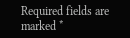Required fields are marked *